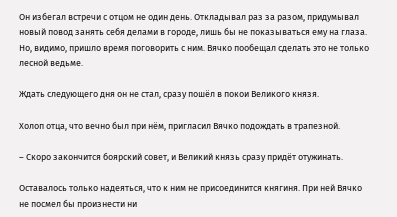Он избегал встречи с отцом не один день. Откладывал раз за разом, придумывал новый повод занять себя делами в городе, лишь бы не показываться ему на глаза. Но, видимо, пришло время поговорить с ним. Вячко пообещал сделать это не только лесной ведьме.

Ждать следующего дня он не стал, сразу пошёл в покои Великого князя.

Холоп отца, что вечно был при нём, пригласил Вячко подождать в трапезной.

– Скоро закончится боярский совет, и Великий князь сразу придёт отужинать.

Оставалось только надеяться, что к ним не присоединится княгиня. При ней Вячко не посмел бы произнести ни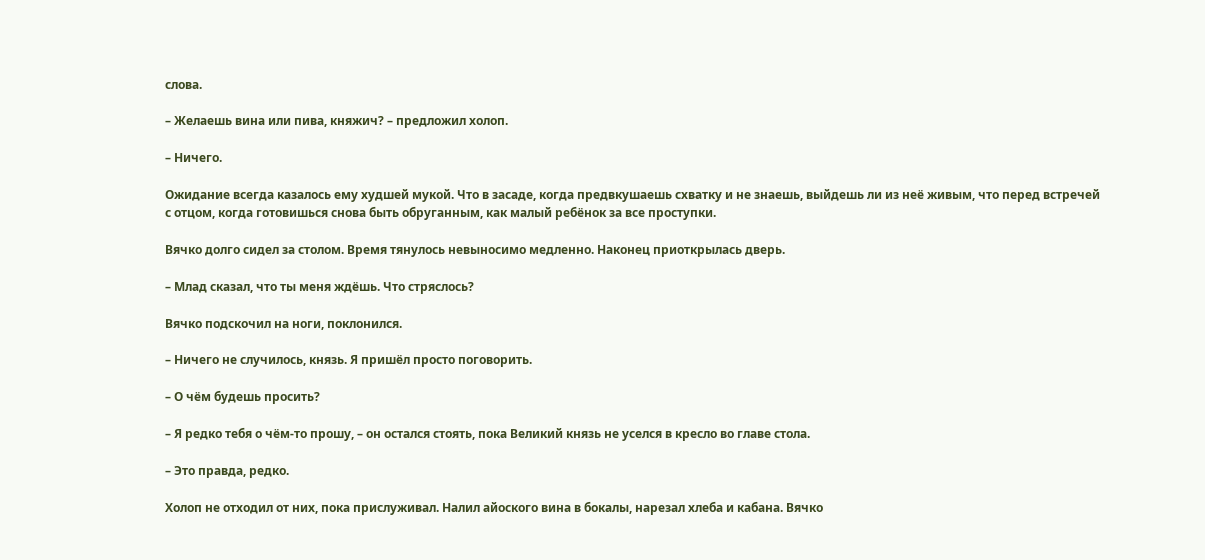слова.

– Желаешь вина или пива, княжич? – предложил холоп.

– Ничего.

Ожидание всегда казалось ему худшей мукой. Что в засаде, когда предвкушаешь схватку и не знаешь, выйдешь ли из неё живым, что перед встречей с отцом, когда готовишься снова быть обруганным, как малый ребёнок за все проступки.

Вячко долго сидел за столом. Время тянулось невыносимо медленно. Наконец приоткрылась дверь.

– Млад сказал, что ты меня ждёшь. Что стряслось?

Вячко подскочил на ноги, поклонился.

– Ничего не случилось, князь. Я пришёл просто поговорить.

– О чём будешь просить?

– Я редко тебя о чём-то прошу, – он остался стоять, пока Великий князь не уселся в кресло во главе стола.

– Это правда, редко.

Холоп не отходил от них, пока прислуживал. Налил айоского вина в бокалы, нарезал хлеба и кабана. Вячко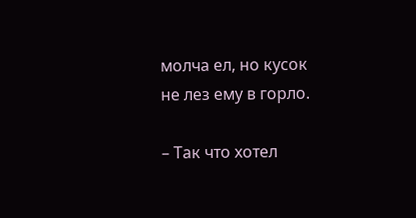молча ел, но кусок не лез ему в горло.

– Так что хотел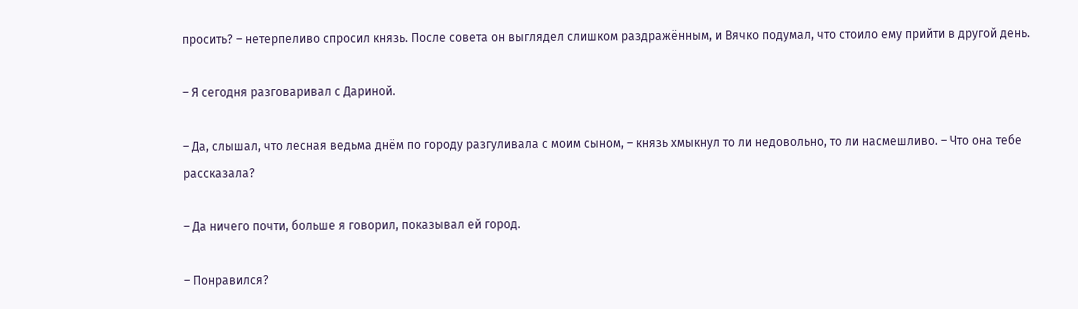просить? – нетерпеливо спросил князь. После совета он выглядел слишком раздражённым, и Вячко подумал, что стоило ему прийти в другой день.

– Я сегодня разговаривал с Дариной.

– Да, слышал, что лесная ведьма днём по городу разгуливала с моим сыном, – князь хмыкнул то ли недовольно, то ли насмешливо. – Что она тебе рассказала?

– Да ничего почти, больше я говорил, показывал ей город.

– Понравился?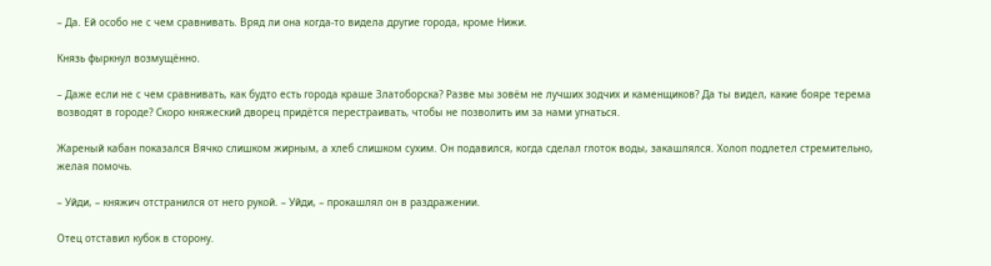– Да. Ей особо не с чем сравнивать. Вряд ли она когда-то видела другие города, кроме Нижи.

Князь фыркнул возмущённо.

– Даже если не с чем сравнивать, как будто есть города краше Златоборска? Разве мы зовём не лучших зодчих и каменщиков? Да ты видел, какие бояре терема возводят в городе? Скоро княжеский дворец придётся перестраивать, чтобы не позволить им за нами угнаться.

Жареный кабан показался Вячко слишком жирным, а хлеб слишком сухим. Он подавился, когда сделал глоток воды, закашлялся. Холоп подлетел стремительно, желая помочь.

– Уйди, – княжич отстранился от него рукой. – Уйди, – прокашлял он в раздражении.

Отец отставил кубок в сторону.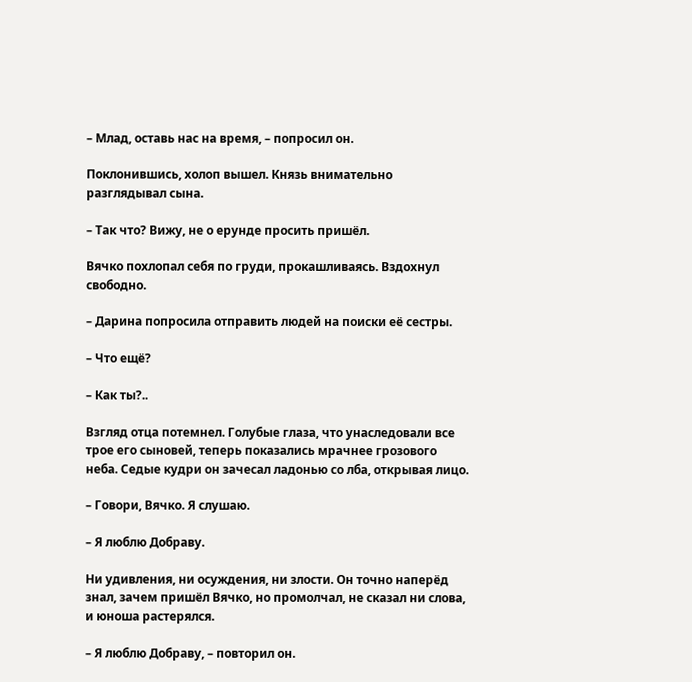– Млад, оставь нас на время, – попросил он.

Поклонившись, холоп вышел. Князь внимательно разглядывал сына.

– Так что? Вижу, не о ерунде просить пришёл.

Вячко похлопал себя по груди, прокашливаясь. Вздохнул свободно.

– Дарина попросила отправить людей на поиски её сестры.

– Что ещё?

– Как ты?..

Взгляд отца потемнел. Голубые глаза, что унаследовали все трое его сыновей, теперь показались мрачнее грозового неба. Седые кудри он зачесал ладонью со лба, открывая лицо.

– Говори, Вячко. Я слушаю.

– Я люблю Добраву.

Ни удивления, ни осуждения, ни злости. Он точно наперёд знал, зачем пришёл Вячко, но промолчал, не сказал ни слова, и юноша растерялся.

– Я люблю Добраву, – повторил он.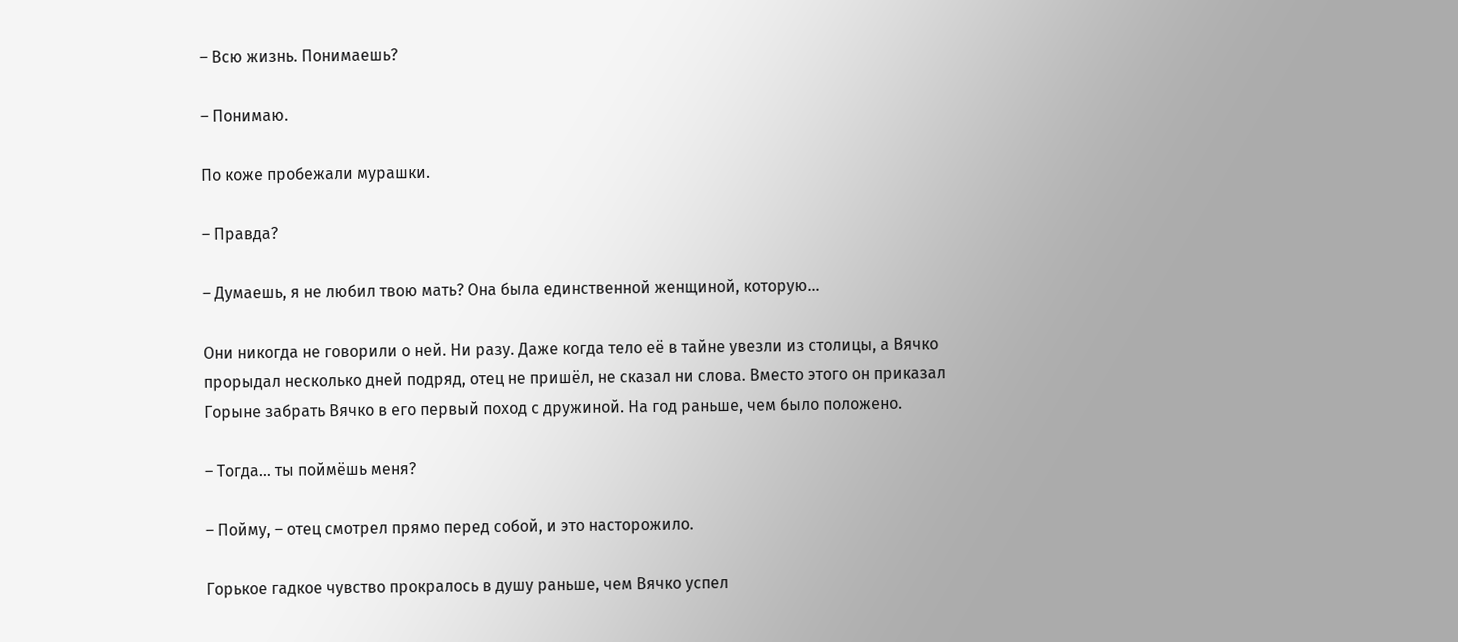– Всю жизнь. Понимаешь?

– Понимаю.

По коже пробежали мурашки.

– Правда?

– Думаешь, я не любил твою мать? Она была единственной женщиной, которую…

Они никогда не говорили о ней. Ни разу. Даже когда тело её в тайне увезли из столицы, а Вячко прорыдал несколько дней подряд, отец не пришёл, не сказал ни слова. Вместо этого он приказал Горыне забрать Вячко в его первый поход с дружиной. На год раньше, чем было положено.

– Тогда… ты поймёшь меня?

– Пойму, – отец смотрел прямо перед собой, и это насторожило.

Горькое гадкое чувство прокралось в душу раньше, чем Вячко успел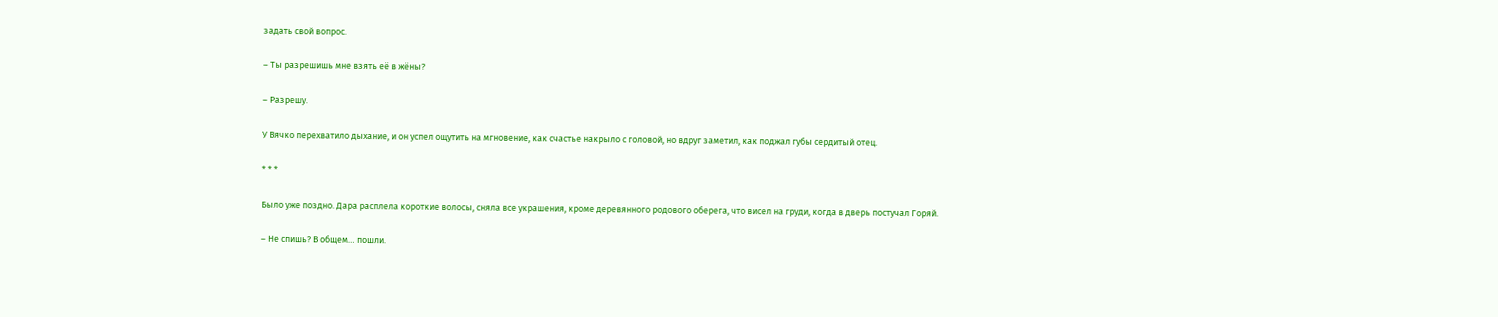задать свой вопрос.

– Ты разрешишь мне взять её в жёны?

– Разрешу.

У Вячко перехватило дыхание, и он успел ощутить на мгновение, как счастье накрыло с головой, но вдруг заметил, как поджал губы сердитый отец.

* * *

Было уже поздно. Дара расплела короткие волосы, сняла все украшения, кроме деревянного родового оберега, что висел на груди, когда в дверь постучал Горяй.

– Не спишь? В общем… пошли.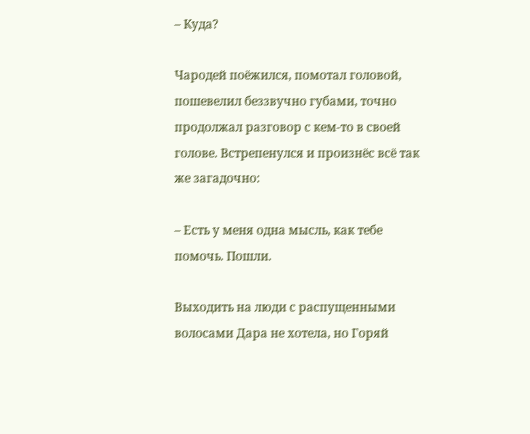– Куда?

Чародей поёжился, помотал головой, пошевелил беззвучно губами, точно продолжал разговор с кем-то в своей голове. Встрепенулся и произнёс всё так же загадочно:

– Есть у меня одна мысль, как тебе помочь. Пошли.

Выходить на люди с распущенными волосами Дара не хотела, но Горяй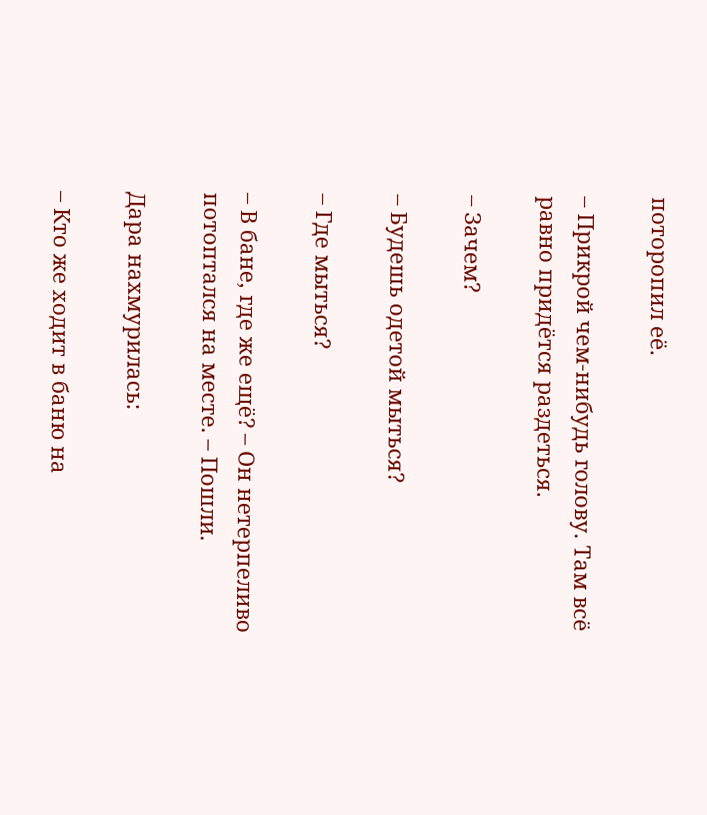поторопил её.

– Прикрой чем-нибудь голову. Там всё равно придётся раздеться.

– Зачем?

– Будешь одетой мыться?

– Где мыться?

– В бане, где же ещё? – Он нетерпеливо потоптался на месте. – Пошли.

Дара нахмурилась:

– Кто же ходит в баню на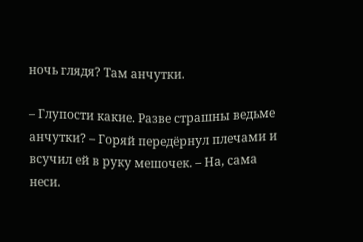ночь глядя? Там анчутки.

– Глупости какие. Разве страшны ведьме анчутки? – Горяй передёрнул плечами и всучил ей в руку мешочек. – На, сама неси.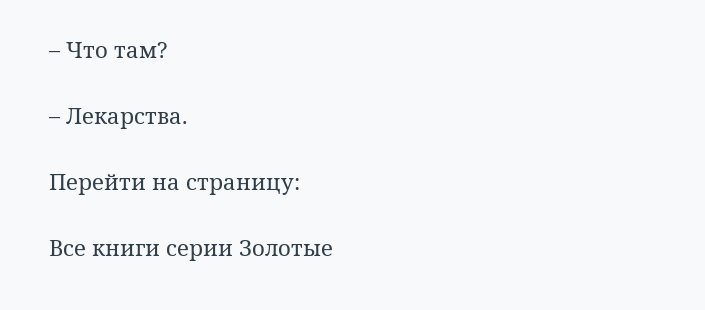– Что там?

– Лекарства.

Перейти на страницу:

Все книги серии Золотые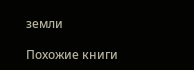земли

Похожие книги